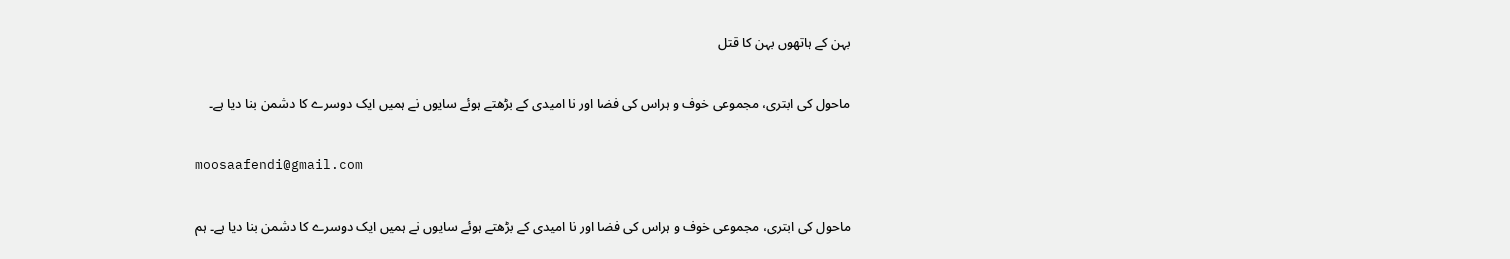بہن کے ہاتھوں بہن کا قتل

ماحول کی ابتری، مجموعی خوف و ہراس کی فضا اور نا امیدی کے بڑھتے ہوئے سایوں نے ہمیں ایک دوسرے کا دشمن بنا دیا ہے۔

moosaafendi@gmail.com

ماحول کی ابتری، مجموعی خوف و ہراس کی فضا اور نا امیدی کے بڑھتے ہوئے سایوں نے ہمیں ایک دوسرے کا دشمن بنا دیا ہے۔ ہم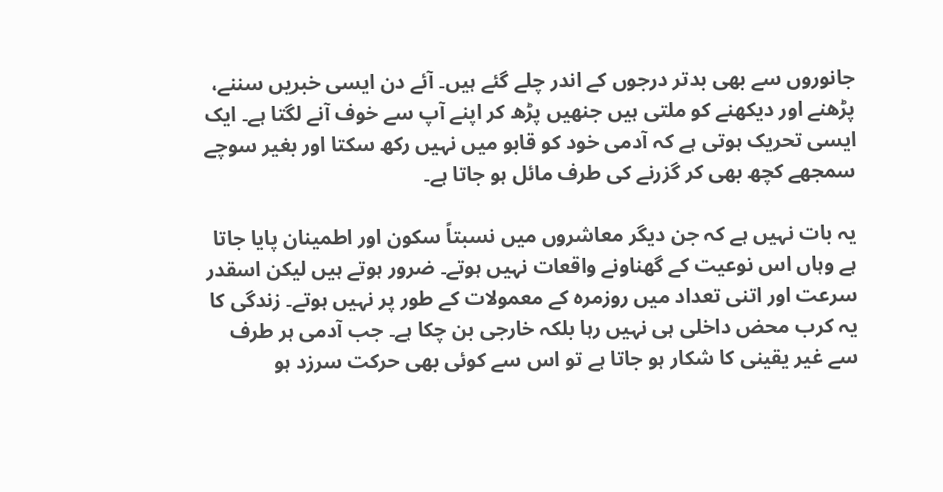جانوروں سے بھی بدتر درجوں کے اندر چلے گئے ہیں۔ آئے دن ایسی خبریں سننے، پڑھنے اور دیکھنے کو ملتی ہیں جنھیں پڑھ کر اپنے آپ سے خوف آنے لگتا ہے۔ ایک ایسی تحریک ہوتی ہے کہ آدمی خود کو قابو میں نہیں رکھ سکتا اور بغیر سوچے سمجھے کچھ بھی کر گزرنے کی طرف مائل ہو جاتا ہے۔

یہ بات نہیں ہے کہ جن دیگر معاشروں میں نسبتاً سکون اور اطمینان پایا جاتا ہے وہاں اس نوعیت کے گھناونے واقعات نہیں ہوتے۔ ضرور ہوتے ہیں لیکن اسقدر سرعت اور اتنی تعداد میں روزمرہ کے معمولات کے طور پر نہیں ہوتے۔ زندگی کا یہ کرب محض داخلی ہی نہیں رہا بلکہ خارجی بن چکا ہے۔ جب آدمی ہر طرف سے غیر یقینی کا شکار ہو جاتا ہے تو اس سے کوئی بھی حرکت سرزد ہو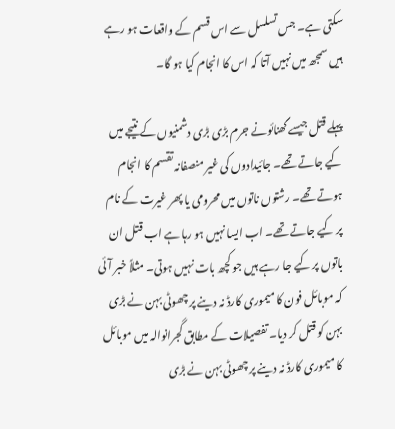سکتی ہے۔ جس تسلسل سے اس قسم کے واقعات ہو رہے ہیں سمجھ میں نہیں آتا کہ اس کا انجام کیا ہو گا۔

پہلے قتل جیسے گھنائونے جرم بڑی بڑی دشمنیوں کے نتیجے میں کیے جاتے تھے۔ جائیدادوں کی غیر منصفانہ تقسم کا انجام ہوتے تھے۔ رشتوں ناتوں میں محرومی یا پھر غیرت کے نام پر کیے جاتے تھے۔ اب ایسا نہیں ہو رہا ہے اب قتل ان باتوں پر کیے جا رہے ہیں جو کچھ بات نہیں ہوتی۔ مثلاً خبر آئی کہ موبائل فون کا میموری کارڈ نہ دینے پر چھوٹی بہن نے بڑی بہن کو قتل کر دیا۔ تفصیلات کے مطابق گجرانوالہ میں موبائل کا میموری کارڈ نہ دینے پر چھوٹی بہن نے بڑی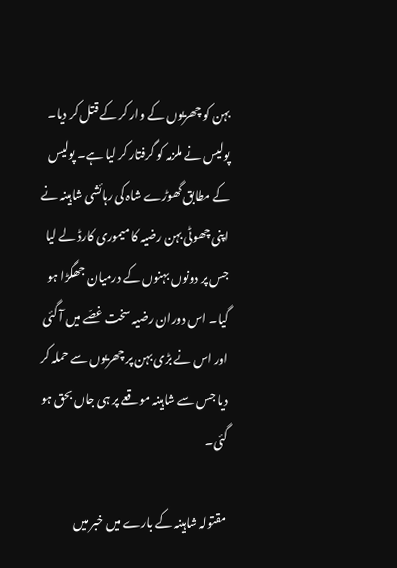بہن کو چھریوں کے وار کر کے قتل کر دیا۔ پولیس نے ملزمہ کو گرفتار کر لیا ہے۔ پولیس کے مطابق گھوڑے شاہ کی رہائشی شاہینہ نے اپنی چھوٹی بہن رضیہ کا میموری کارڈ لے لیا جس پر دونوں بہنوں کے درمیان جھگڑا ہو گیا۔ اس دوران رضیہ سخت غصّے میں آ گئی اور اس نے بڑی بہن پر چھریوں سے حملہ کر دیا جس سے شاہینہ موقعے پر ہی جاں بحق ہو گئی۔

مقتولہ شاہینہ کے بارے میں خبر میں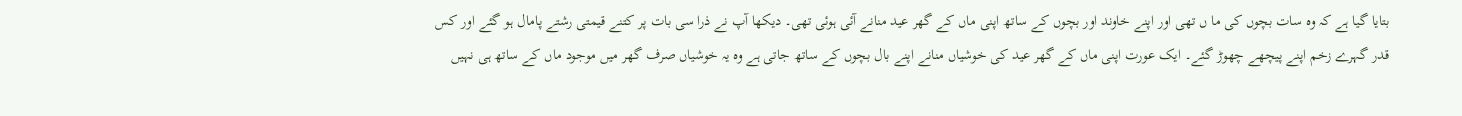بتایا گیا ہے کہ وہ سات بچوں کی ما ں تھی اور اپنے خاوند اور بچوں کے ساتھ اپنی ماں کے گھر عید منانے آئی ہوئی تھی۔ دیکھا آپ نے ذرا سی بات پر کتنے قیمتی رشتے پامال ہو گئے اور کس قدر گہرے زخم اپنے پیچھے چھوڑ گئے۔ ایک عورت اپنی ماں کے گھر عید کی خوشیاں منانے اپنے بال بچوں کے ساتھ جاتی ہے وہ یہ خوشیاں صرف گھر میں موجود ماں کے ساتھ ہی نہیں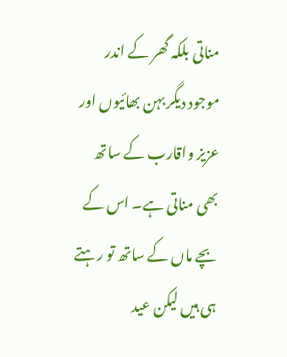مناتی بلکہ گھر کے اندر موجود دیگر بہن بھائیوں اور عزیز واقارب کے ساتھ بھی مناتی ہے۔ اس کے بچے ماں کے ساتھ تو رہتے ہی ہیں لیکن عید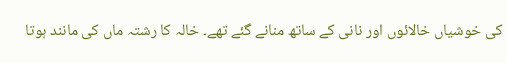کی خوشیاں خالائوں اور نانی کے ساتھ منانے گئے تھے۔ خالہ کا رشتہ ماں کی مانند ہوتا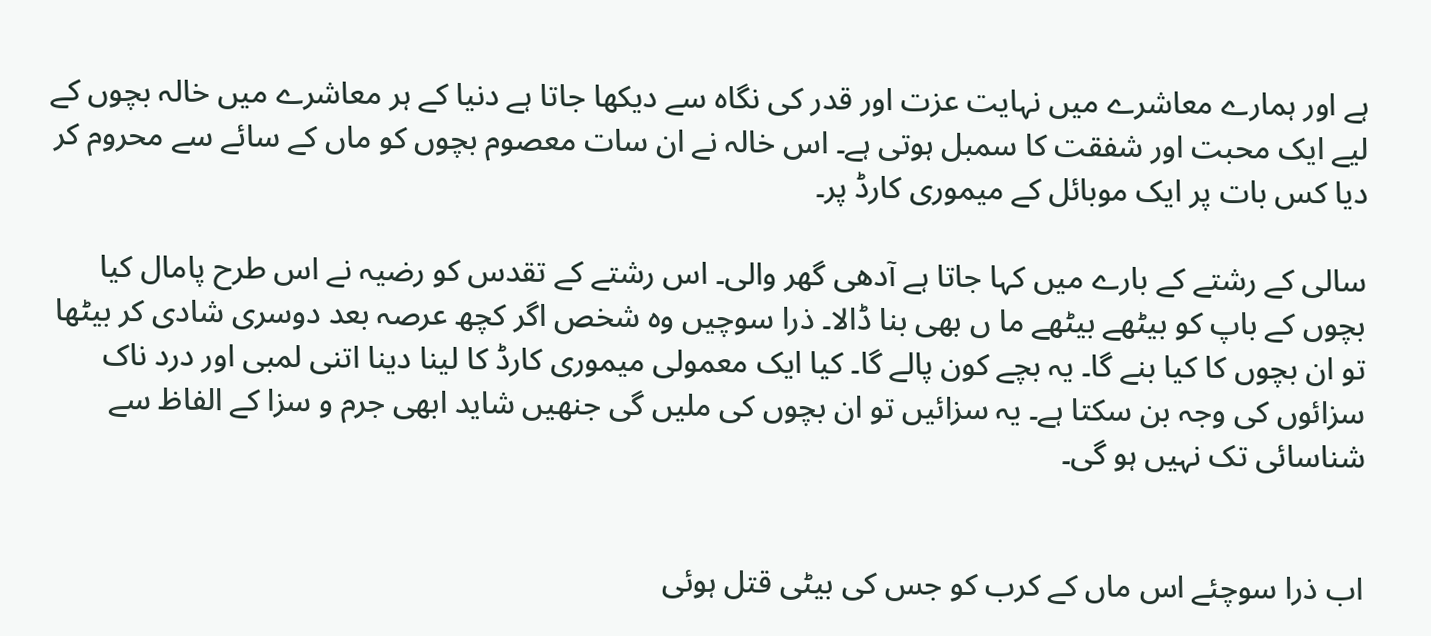ہے اور ہمارے معاشرے میں نہایت عزت اور قدر کی نگاہ سے دیکھا جاتا ہے دنیا کے ہر معاشرے میں خالہ بچوں کے لیے ایک محبت اور شفقت کا سمبل ہوتی ہے۔ اس خالہ نے ان سات معصوم بچوں کو ماں کے سائے سے محروم کر دیا کس بات پر ایک موبائل کے میموری کارڈ پر۔

سالی کے رشتے کے بارے میں کہا جاتا ہے آدھی گھر والی۔ اس رشتے کے تقدس کو رضیہ نے اس طرح پامال کیا بچوں کے باپ کو بیٹھے بیٹھے ما ں بھی بنا ڈالا۔ ذرا سوچیں وہ شخص اگر کچھ عرصہ بعد دوسری شادی کر بیٹھا تو ان بچوں کا کیا بنے گا۔ یہ بچے کون پالے گا۔ کیا ایک معمولی میموری کارڈ کا لینا دینا اتنی لمبی اور درد ناک سزائوں کی وجہ بن سکتا ہے۔ یہ سزائیں تو ان بچوں کی ملیں گی جنھیں شاید ابھی جرم و سزا کے الفاظ سے شناسائی تک نہیں ہو گی۔


اب ذرا سوچئے اس ماں کے کرب کو جس کی بیٹی قتل ہوئی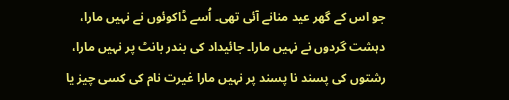جو اس کے گھر عید منانے آئی تھی۔ اُسے ڈاکوئوں نے نہیں مارا، دہشت گردوں نے نہیں مارا۔ جائیداد کی بندر بانٹ پر نہیں مارا، رشتوں کی پسند نا پسند پر نہیں مارا غیرت نام کی کسی چیز یا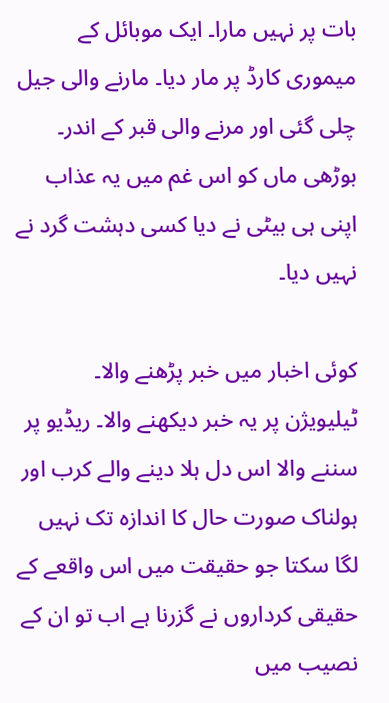بات پر نہیں مارا۔ ایک موبائل کے میموری کارڈ پر مار دیا۔ مارنے والی جیل چلی گئی اور مرنے والی قبر کے اندر۔ بوڑھی ماں کو اس غم میں یہ عذاب اپنی ہی بیٹی نے دیا کسی دہشت گرد نے نہیں دیا۔

کوئی اخبار میں خبر پڑھنے والا۔ ٹیلیویژن پر یہ خبر دیکھنے والا۔ ریڈیو پر سننے والا اس دل ہلا دینے والے کرب اور ہولناک صورت حال کا اندازہ تک نہیں لگا سکتا جو حقیقت میں اس واقعے کے حقیقی کرداروں نے گزرنا ہے اب تو ان کے نصیب میں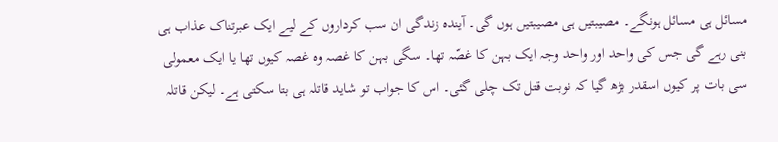مسائل ہی مسائل ہونگے۔ مصیبتیں ہی مصیبتیں ہوں گی۔ آیندہ زندگی ان سب کرداروں کے لیے ایک عبرتناک عذاب ہی بنی رہے گی جس کی واحد اور واحد وجہ ایک بہن کا غصّہ تھا۔ سگی بہن کا غصہ وہ غصہ کیوں تھا یا ایک معمولی سی بات پر کیوں اسقدر بڑھ گیا کہ نوبت قتل تک چلی گئی۔ اس کا جواب تو شاید قاتلہ ہی بتا سکتی ہے۔ لیکن قاتلہ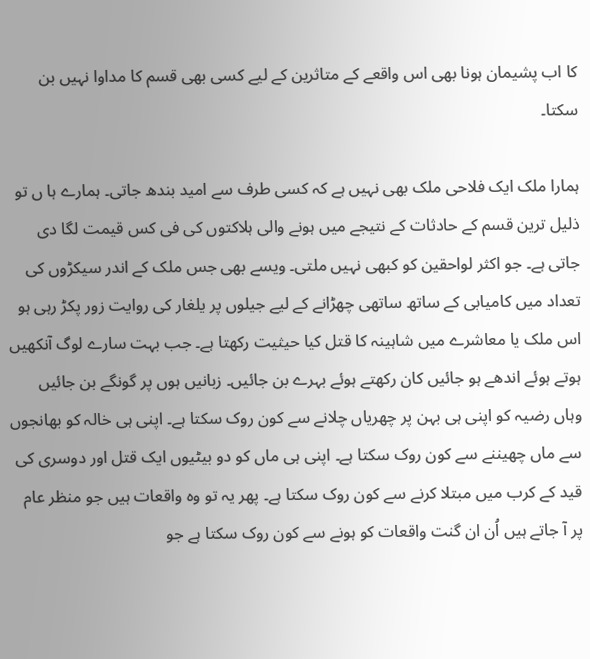کا اب پشیمان ہونا بھی اس واقعے کے متاثرین کے لیے کسی بھی قسم کا مداوا نہیں بن سکتا۔

ہمارا ملک ایک فلاحی ملک بھی نہیں ہے کہ کسی طرف سے امید بندھ جاتی۔ ہمارے ہا ں تو ذلیل ترین قسم کے حادثات کے نتیجے میں ہونے والی ہلاکتوں کی فی کس قیمت لگا دی جاتی ہے۔ جو اکثر لواحقین کو کبھی نہیں ملتی۔ ویسے بھی جس ملک کے اندر سیکڑوں کی تعداد میں کامیابی کے ساتھ ساتھی چھڑانے کے لیے جیلوں پر یلغار کی روایت زور پکڑ رہی ہو اس ملک یا معاشرے میں شاہینہ کا قتل کیا حیثیت رکھتا ہے۔ جب بہت سارے لوگ آنکھیں ہوتے ہوئے اندھے ہو جائیں کان رکھتے ہوئے بہرے بن جائیں۔ زبانیں ہوں پر گونگے بن جائیں وہاں رضیہ کو اپنی ہی بہن پر چھریاں چلانے سے کون روک سکتا ہے۔ اپنی ہی خالہ کو بھانجوں سے ماں چھیننے سے کون روک سکتا ہے۔ اپنی ہی ماں کو دو بیٹیوں ایک قتل اور دوسری کی قید کے کرب میں مبتلا کرنے سے کون روک سکتا ہے۔ پھر یہ تو وہ واقعات ہیں جو منظر عام پر آ جاتے ہیں اُن ان گنت واقعات کو ہونے سے کون روک سکتا ہے جو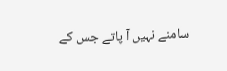سامنے نہیں آ پاتے جس کے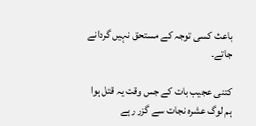باعث کسی توجہ کے مستحق نہیں گردانے جاتے۔

کتنی عجیب بات کے جس وقت یہ قتل ہوا ہم لوگ عشرہ نجات سے گزر رہے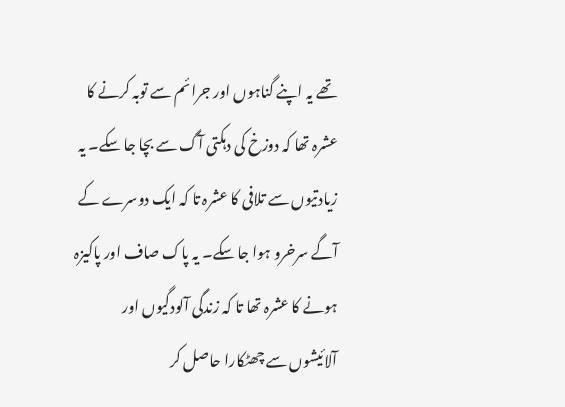تھے یہ اپنے گناہوں اور جرائم سے توبہ کرنے کا عشرہ تھا کہ دوزخ کی دہکتی آگ سے بچا جا سکے۔ یہ زیادتیوں سے تلافی کا عشرہ تا کہ ایک دوسرے کے آگے سرخرو ہوا جا سکے۔ یہ پاک صاف اور پاکیزہ ہونے کا عشرہ تھا تا کہ زندگی آلودگیوں اور آلائیشوں سے چھٹکارا حاصل کر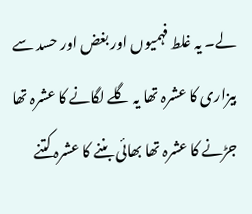لے۔ یہ غلط فہمیوں اور بغض اور حسد سے بیزاری کا عشرہ تھا یہ گلے لگانے کا عشرہ تھا جڑنے کا عشرہ تھا بھائی بننے کا عشرہ کتنے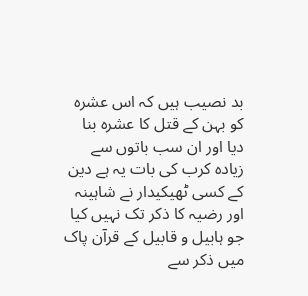بد نصیب ہیں کہ اس عشرہ کو بہن کے قتل کا عشرہ بنا دیا اور ان سب باتوں سے زیادہ کرب کی بات یہ ہے دین کے کسی ٹھیکیدار نے شاہینہ اور رضیہ کا ذکر تک نہیں کیا جو ہابیل و قابیل کے قرآن پاک میں ذکر سے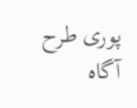پوری طرح آگاہ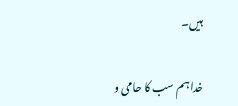ہیں۔

خدا ہم سب کا حامی و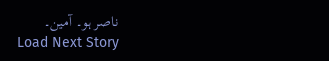ناصر ہو۔ آمین۔
Load Next Story